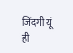जिंदगी यूं ही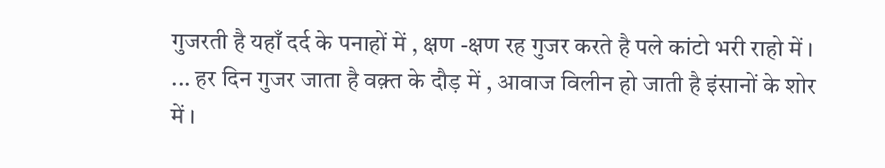गुजरती है यहाँ दर्द के पनाहों में , क्षण -क्षण रह गुजर करते है पले कांटो भरी राहो में । ... हर दिन गुजर जाता है वक़्त के दौड़ में , आवाज विलीन हो जाती है इंसानों के शोर में ।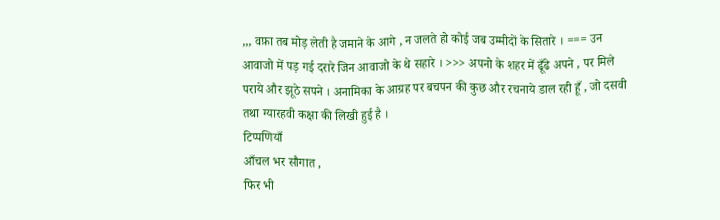,,, वफ़ा तब मोड़ लेती है जमाने के आगे , न जलते हो कोई जब उम्मीदों के सितारे । === उन आवाजो में पड़ गई दरारे जिन आवाजो के थे सहारे । >>> अपनो के शहर में ढूँढे अपने , पर मिले पराये और झूठे सपने । अनामिका के आग्रह पर बचपन की कुछ और रचनाये डाल रही हूँ , जो दसवी तथा ग्यारहवी कक्षा की लिखी हुई है ।
टिप्पणियाँ
आँचल भर सौगात ,
फिर भी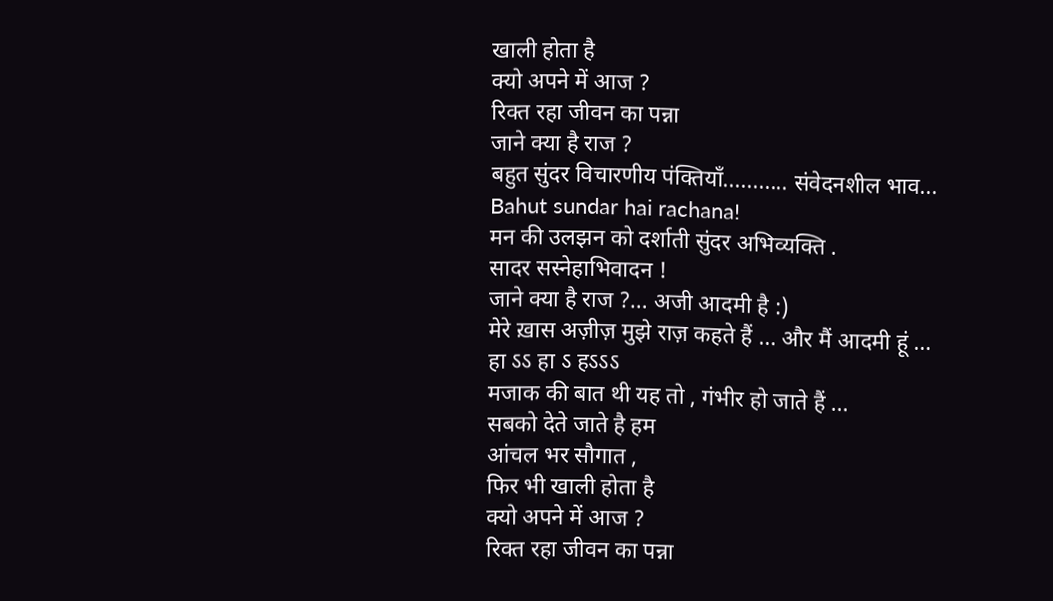खाली होता है
क्यो अपने में आज ?
रिक्त रहा जीवन का पन्ना
जाने क्या है राज ?
बहुत सुंदर विचारणीय पंक्तियाँ........... संवेदनशील भाव...
Bahut sundar hai rachana!
मन की उलझन को दर्शाती सुंदर अभिव्यक्ति .
सादर सस्नेहाभिवादन !
जाने क्या है राज ?… अजी आदमी है :)
मेरे ख़ास अज़ीज़ मुझे राज़ कहते हैं … और मैं आदमी हूं …
हा ऽऽ हा ऽ हऽऽऽ
मजाक की बात थी यह तो , गंभीर हो जाते हैं …
सबको देते जाते है हम
आंचल भर सौगात ,
फिर भी खाली होता है
क्यो अपने में आज ?
रिक्त रहा जीवन का पन्ना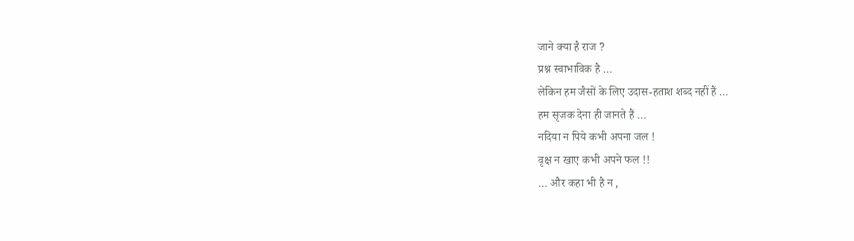जाने क्या है राज ?
प्रश्न स्वाभाविक है …
लेकिन हम जैसों के लिए उदास-हताश शब्द नहीं हैं …
हम सृजक देना ही जानते हैं …
नदिया न पिये कभी अपना जल !
वृक्ष न खाए कभी अपने फल !!
… और कहा भी है न ,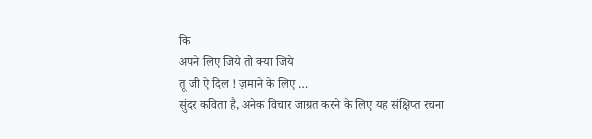कि
अपने लिए जिये तो क्या जिये
तू जी ऐ दिल ! ज़माने के लिए …
सुंदर कविता है, अनेक विचार जाग्रत करने के लिए यह संक्षिप्त रचना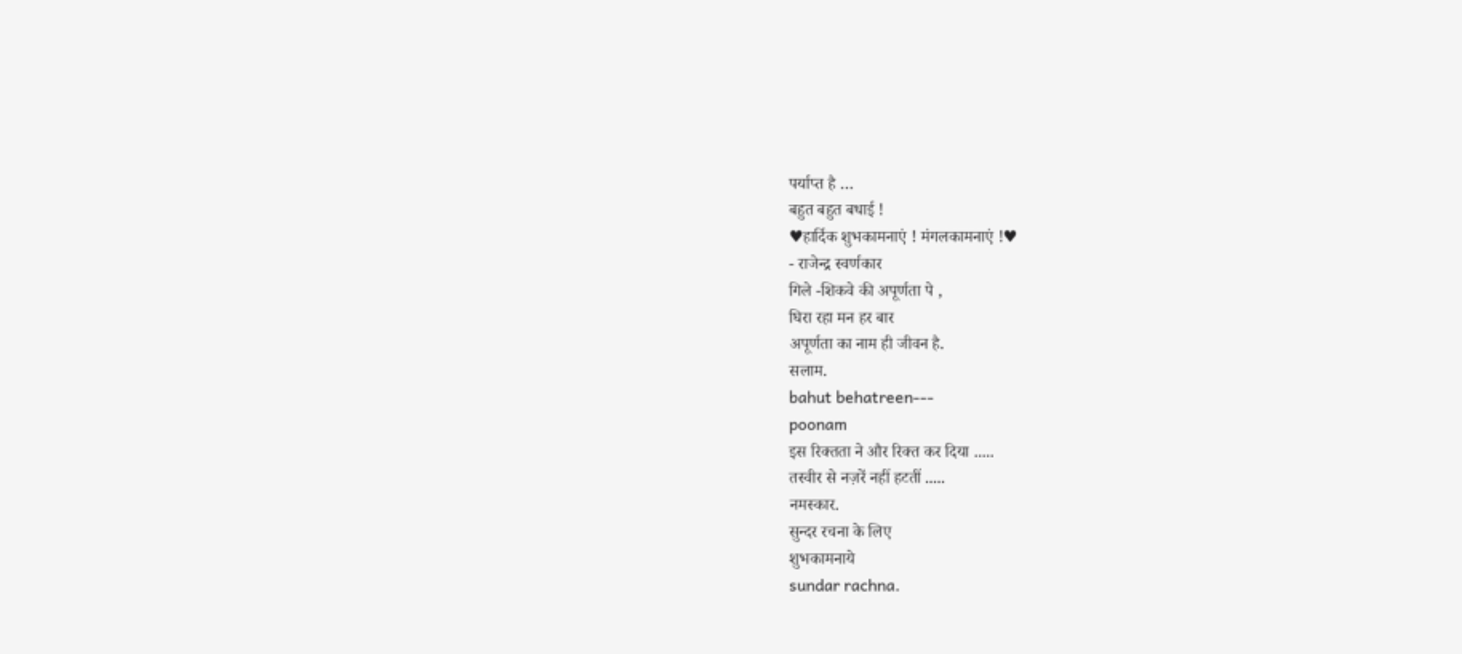पर्याप्त है …
बहुत बहुत बधाई !
♥हार्दिक शुभकामनाएं ! मंगलकामनाएं !♥
- राजेन्द्र स्वर्णकार
गिले -शिकवे की अपूर्णता पे ,
घिरा रहा मन हर बार
अपूर्णता का नाम ही जीवन है.
सलाम.
bahut behatreen---
poonam
इस रिक्तता ने और रिक्त कर दिया .....
तस्वीर से नज़रें नहीं हटतीं .....
नमस्कार.
सुन्दर रचना के लिए
शुभकामनाये
sundar rachna.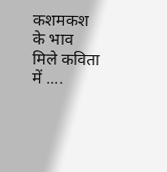कशमकश के भाव मिले कविता में ....